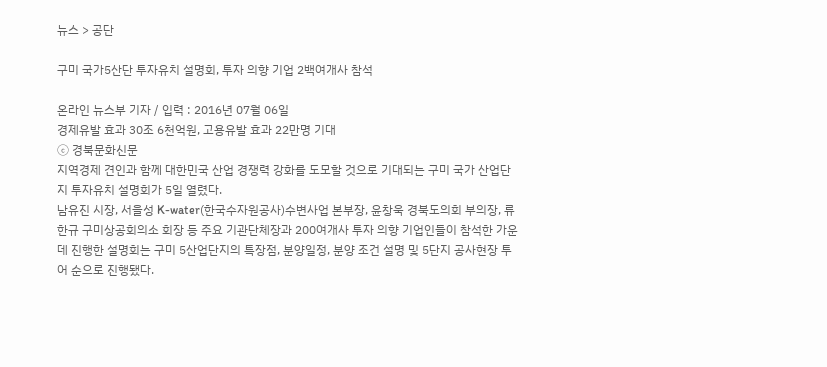뉴스 > 공단

구미 국가5산단 투자유치 설명회, 투자 의향 기업 2백여개사 참석

온라인 뉴스부 기자 / 입력 : 2016년 07월 06일
경제유발 효과 30조 6천억원, 고용유발 효과 22만명 기대
ⓒ 경북문화신문
지역경제 견인과 함께 대한민국 산업 경쟁력 강화를 도모할 것으로 기대되는 구미 국가 산업단지 투자유치 설명회가 5일 열렸다.
남유진 시장, 서을성 K-water(한국수자원공사)수변사업 본부장, 윤창욱 경북도의회 부의장, 류한규 구미상공회의소 회장 등 주요 기관단체장과 200여개사 투자 의향 기업인들이 참석한 가운데 진행한 설명회는 구미 5산업단지의 특장점, 분양일정, 분양 조건 설명 및 5단지 공사현장 투어 순으로 진행됐다.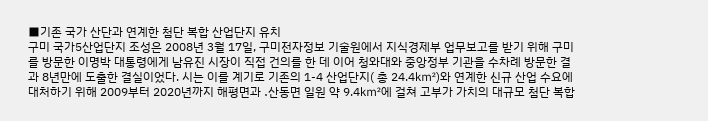■기존 국가 산단과 연계한 첨단 복합 산업단지 유치
구미 국가5산업단지 조성은 2008년 3월 17일, 구미전자정보 기술원에서 지식경제부 업무보고를 받기 위해 구미를 방문한 이명박 대통령에게 남유진 시장이 직접 건의를 한 데 이어 청와대와 중앙정부 기관을 수차례 방문한 결과 8년만에 도출한 결실이었다. 시는 이를 계기로 기존의 1-4 산업단지( 총 24.4㎢)와 연계한 신규 산업 수요에 대처하기 위해 2009부터 2020년까지 해평면과 ․산동면 일원 약 9.4㎢에 걸쳐 고부가 가치의 대규모 첨단 복합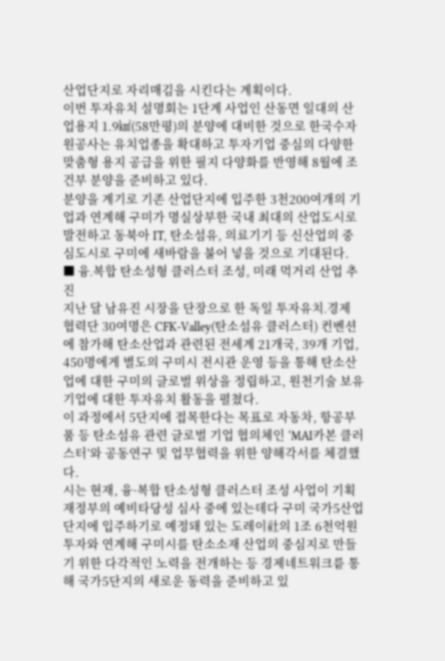산업단지로 자리매김을 시킨다는 계획이다.
이번 투자유치 설명회는 1단계 사업인 산동면 일대의 산업용지 1.9㎢(58만평)의 분양에 대비한 것으로 한국수자원공사는 유치업종을 확대하고 투자기업 중심의 다양한 맞춤형 용지 공급을 위한 필지 다양화를 반영해 8월에 조건부 분양을 준비하고 있다.
분양을 계기로 기존 산업단지에 입주한 3천200여개의 기업과 연계해 구미가 명실상부한 국내 최대의 산업도시로 발전하고 동북아 IT, 탄소섬유, 의료기기 등 신산업의 중심도시로 구미에 새바람을 불어 넣을 것으로 기대된다.
■ 융․복합 탄소성형 클러스터 조성, 미래 먹거리 산업 추진
지난 달 남유진 시장을 단장으로 한 독일 투자유치․경제 협력단 30여명은 CFK-Valley(탄소섬유 클러스터) 컨벤션에 참가해 탄소산업과 관련된 전세계 21개국, 39개 기업, 450명에게 별도의 구미시 전시관 운영 등을 통해 탄소산업에 대한 구미의 글로벌 위상을 정립하고, 원천기술 보유기업에 대한 투자유치 활동을 펼쳤다.
이 과정에서 5단지에 접목한다는 목표로 자동차, 항공부품 등 탄소섬유 관련 글로벌 기업 협의체인 ‘MAI카본 클러스터’와 공동연구 및 업무협력을 위한 양해각서를 체결했다.
시는 현재, 융·복합 탄소성형 클러스터 조성 사업이 기획재정부의 예비타당성 심사 중에 있는데다 구미 국가5산업단지에 입주하기로 예정돼 있는 도레이社의 1조 6천억원 투자와 연계해 구미시를 탄소소재 산업의 중심지로 만들기 위한 다각적인 노력을 전개하는 등 경제네트워크릍 통해 국가5단지의 새로운 동력을 준비하고 있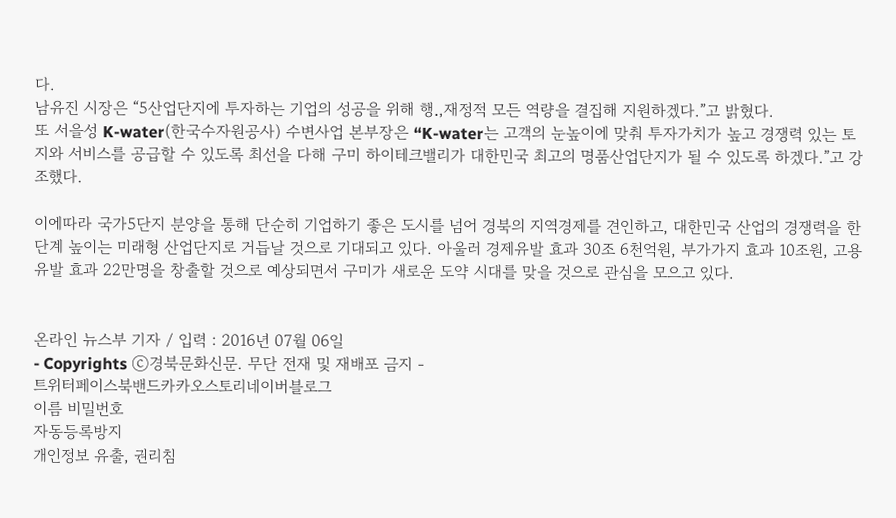다.
남유진 시장은 “5산업단지에 투자하는 기업의 성공을 위해 행․,재정적 모든 역량을 결집해 지원하겠다.”고 밝혔다.
또 서을성 K-water(한국수자원공사) 수변사업 본부장은 “K-water는 고객의 눈높이에 맞춰 투자가치가 높고 경쟁력 있는 토지와 서비스를 공급할 수 있도록 최선을 다해 구미 하이테크밸리가 대한민국 최고의 명품산업단지가 될 수 있도록 하겠다.”고 강조했다.

이에따라 국가5단지 분양을 통해 단순히 기업하기 좋은 도시를 넘어 경북의 지역경제를 견인하고, 대한민국 산업의 경쟁력을 한 단계 높이는 미래형 산업단지로 거듭날 것으로 기대되고 있다. 아울러 경제유발 효과 30조 6천억원, 부가가지 효과 10조원, 고용유발 효과 22만명을 창출할 것으로 예상되면서 구미가 새로운 도약 시대를 맞을 것으로 관심을 모으고 있다.


온라인 뉴스부 기자 / 입력 : 2016년 07월 06일
- Copyrights ⓒ경북문화신문. 무단 전재 및 재배포 금지 -
트위터페이스북밴드카카오스토리네이버블로그
이름 비밀번호
자동등록방지
개인정보 유출, 권리침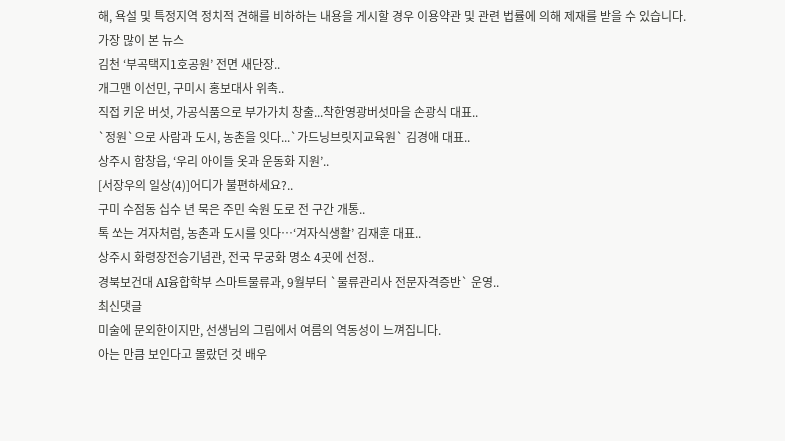해, 욕설 및 특정지역 정치적 견해를 비하하는 내용을 게시할 경우 이용약관 및 관련 법률에 의해 제재를 받을 수 있습니다.
가장 많이 본 뉴스
김천 ‘부곡택지1호공원’ 전면 새단장..
개그맨 이선민, 구미시 홍보대사 위촉..
직접 키운 버섯, 가공식품으로 부가가치 창출...착한영광버섯마을 손광식 대표..
`정원`으로 사람과 도시, 농촌을 잇다...`가드닝브릿지교육원` 김경애 대표..
상주시 함창읍, ‘우리 아이들 옷과 운동화 지원’..
[서장우의 일상(4)]어디가 불편하세요?..
구미 수점동 십수 년 묵은 주민 숙원 도로 전 구간 개통..
톡 쏘는 겨자처럼, 농촌과 도시를 잇다…‘겨자식생활’ 김재훈 대표..
상주시 화령장전승기념관, 전국 무궁화 명소 4곳에 선정..
경북보건대 AI융합학부 스마트물류과, 9월부터 `물류관리사 전문자격증반` 운영..
최신댓글
미술에 문외한이지만, 선생님의 그림에서 여름의 역동성이 느껴집니다.
아는 만큼 보인다고 몰랐던 것 배우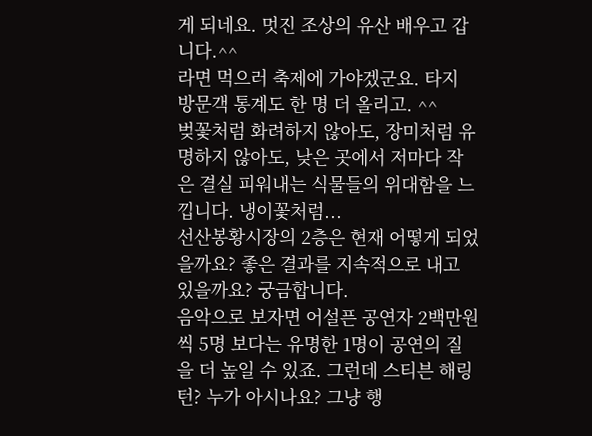게 되네요. 멋진 조상의 유산 배우고 갑니다.^^
라면 먹으러 축제에 가야겠군요. 타지 방문객 통계도 한 명 더 올리고. ^^
벚꽃처럼 화려하지 않아도, 장미처럼 유명하지 않아도, 낮은 곳에서 저마다 작은 결실 피워내는 식물들의 위대함을 느낍니다. 냉이꽃처럼...
선산봉황시장의 2층은 현재 어떻게 되었을까요? 좋은 결과를 지속적으로 내고 있을까요? 궁금합니다.
음악으로 보자면 어설픈 공연자 2백만원씩 5명 보다는 유명한 1명이 공연의 질을 더 높일 수 있죠. 그런데 스티븐 해링턴? 누가 아시나요? 그냥 행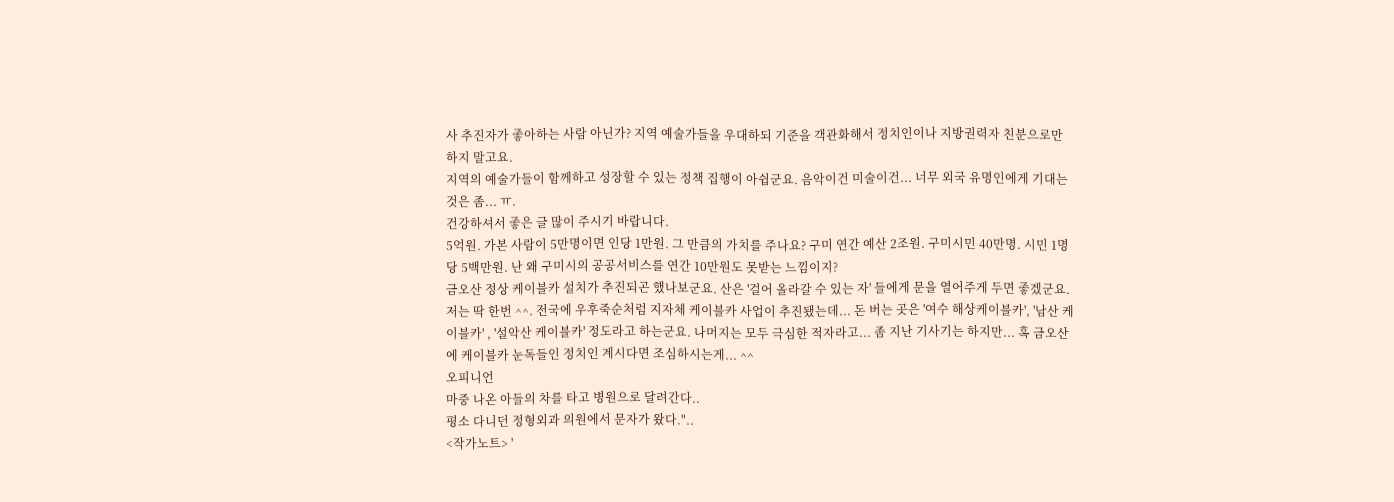사 추진자가 좋아하는 사람 아닌가? 지역 예술가들을 우대하되 기준을 객관화해서 정치인이나 지방권력자 친분으로만 하지 말고요.
지역의 예술가들이 함께하고 성장할 수 있는 정책 집행이 아쉽군요. 음악이건 미술이건... 너무 외국 유명인에게 기대는 것은 좀... ㅠ.
건강하셔서 좋은 글 많이 주시기 바랍니다.
5억원. 가본 사람이 5만명이면 인당 1만원. 그 만큼의 가치를 주나요? 구미 연간 예산 2조원. 구미시민 40만명. 시민 1명당 5백만원. 난 왜 구미시의 공공서비스를 연간 10만원도 못받는 느낌이지?
금오산 정상 케이블카 설치가 추진되곤 했나보군요. 산은 '걸어 올라갈 수 있는 자' 들에게 문을 열어주게 두면 좋겠군요. 저는 딱 한번 ^^. 전국에 우후죽순처럼 지자체 케이블카 사업이 추진됐는데... 돈 버는 곳은 '여수 해상케이블카', '남산 케이블카' , '설악산 케이블카' 정도라고 하는군요. 나머지는 모두 극심한 적자라고... 좀 지난 기사기는 하지만... 혹 금오산에 케이블카 눈독들인 정치인 계시다면 조심하시는게... ^^
오피니언
마중 나온 아들의 차를 타고 병원으로 달려간다..
평소 다니던 정형외과 의원에서 문자가 왔다."..
<작가노트> '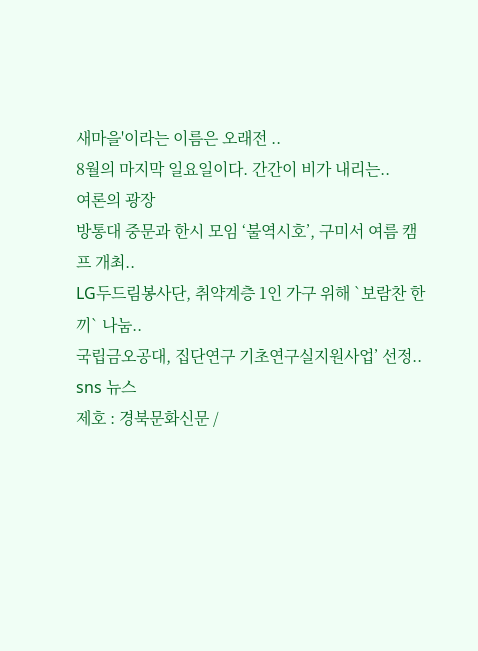새마을'이라는 이름은 오래전 ..
8월의 마지막 일요일이다. 간간이 비가 내리는..
여론의 광장
방통대 중문과 한시 모임 ‘불역시호’, 구미서 여름 캠프 개최..
LG두드림봉사단, 취약계층 1인 가구 위해 `보람찬 한 끼` 나눔..
국립금오공대, 집단연구 기초연구실지원사업’ 선정..
sns 뉴스
제호 : 경북문화신문 /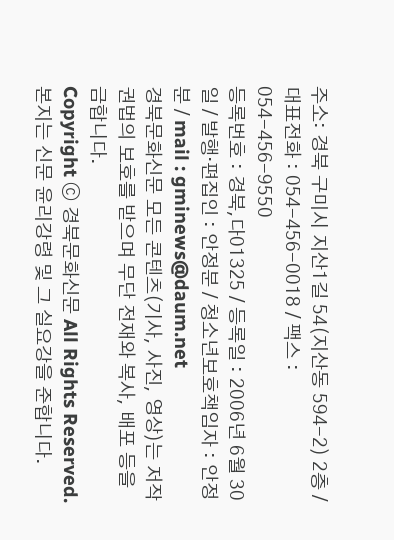주소: 경북 구미시 지산1길 54(지산동 594-2) 2층 / 대표전화 : 054-456-0018 / 팩스 : 054-456-9550
등록번호 : 경북,다01325 / 등록일 : 2006년 6월 30일 / 발행·편집인 : 안정분 / 청소년보호책임자 : 안정분 / mail : gminews@daum.net
경북문화신문 모든 콘텐츠(기사, 사진, 영상)는 저작권법의 보호를 받으며 무단 전재와 복사, 배포 등을 금합니다.
Copyright ⓒ 경북문화신문 All Rights Reserved. 본지는 신문 윤리강령 및 그 실요강을 준합니다.